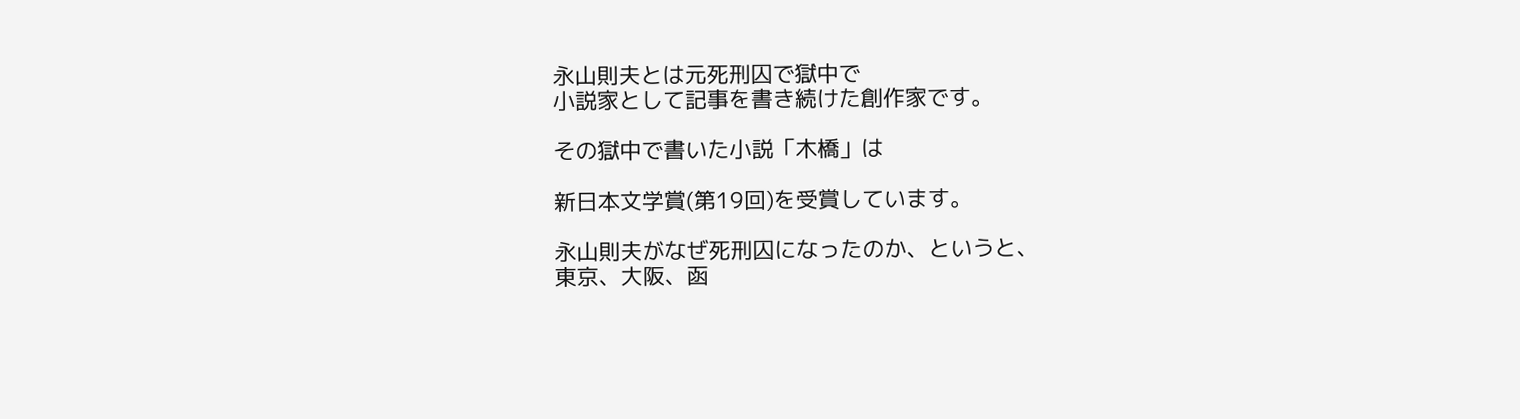永山則夫とは元死刑囚で獄中で
小説家として記事を書き続けた創作家です。

その獄中で書いた小説「木橋」は

新日本文学賞(第19回)を受賞しています。

永山則夫がなぜ死刑囚になったのか、というと、
東京、大阪、函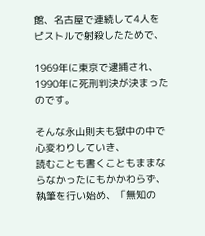館、名古屋で連続して4人を
ピストルで射殺したためで、

1969年に東京で逮捕され、
1990年に死刑判決が決まったのです。

そんな永山則夫も獄中の中で心変わりしていき、
読むことも書くこともままならなかったにもかかわらず、
執筆を行い始め、「無知の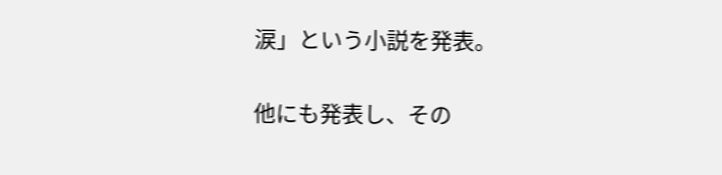涙」という小説を発表。

他にも発表し、その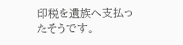印税を遺族へ支払ったそうです。